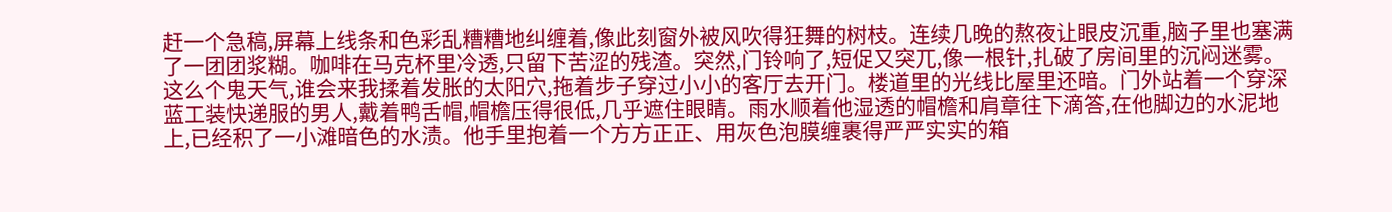赶一个急稿,屏幕上线条和色彩乱糟糟地纠缠着,像此刻窗外被风吹得狂舞的树枝。连续几晚的熬夜让眼皮沉重,脑子里也塞满了一团团浆糊。咖啡在马克杯里冷透,只留下苦涩的残渣。突然,门铃响了,短促又突兀,像一根针,扎破了房间里的沉闷迷雾。这么个鬼天气,谁会来我揉着发胀的太阳穴,拖着步子穿过小小的客厅去开门。楼道里的光线比屋里还暗。门外站着一个穿深蓝工装快递服的男人,戴着鸭舌帽,帽檐压得很低,几乎遮住眼睛。雨水顺着他湿透的帽檐和肩章往下滴答,在他脚边的水泥地上,已经积了一小滩暗色的水渍。他手里抱着一个方方正正、用灰色泡膜缠裹得严严实实的箱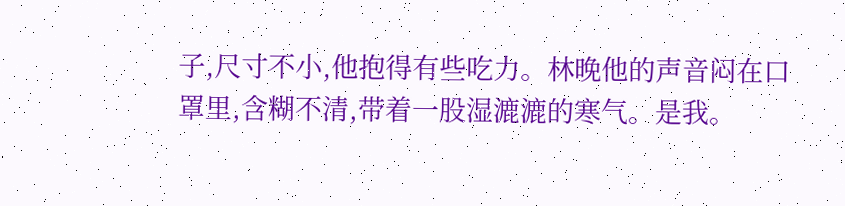子,尺寸不小,他抱得有些吃力。林晚他的声音闷在口罩里,含糊不清,带着一股湿漉漉的寒气。是我。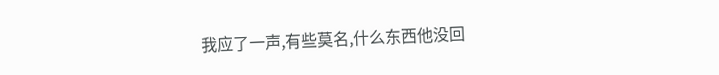我应了一声,有些莫名,什么东西他没回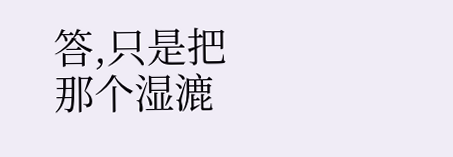答,只是把那个湿漉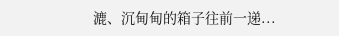漉、沉甸甸的箱子往前一递...